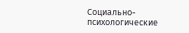Социально-психологические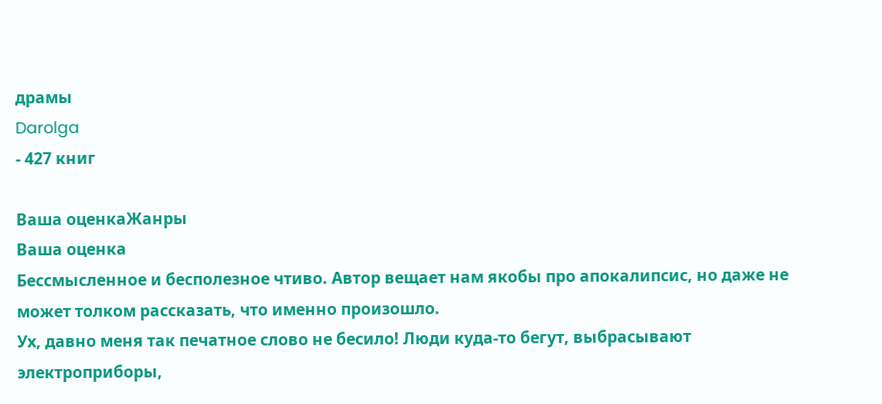драмы
Darolga
- 427 книг

Ваша оценкаЖанры
Ваша оценка
Бессмысленное и бесполезное чтиво. Автор вещает нам якобы про апокалипсис, но даже не может толком рассказать, что именно произошло.
Ух, давно меня так печатное слово не бесило! Люди куда-то бегут, выбрасывают электроприборы,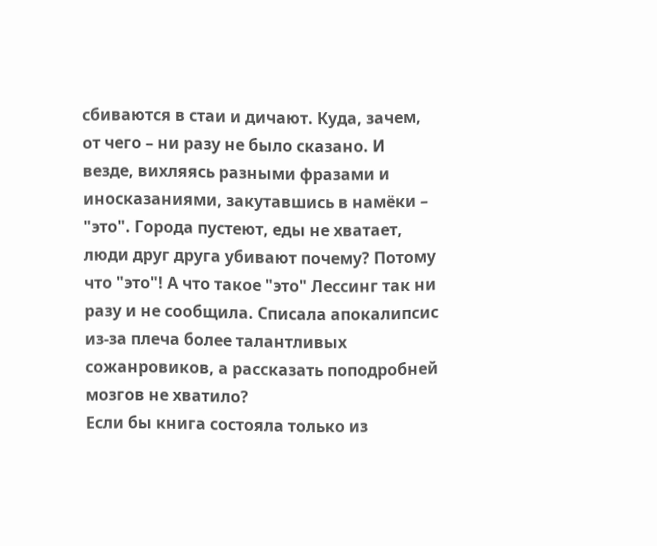сбиваются в стаи и дичают. Куда, зачем, от чего – ни разу не было сказано. И везде, вихляясь разными фразами и иносказаниями, закутавшись в намёки – "это". Города пустеют, еды не хватает, люди друг друга убивают почему? Потому что "это"! А что такое "это" Лессинг так ни разу и не сообщила. Списала апокалипсис из-за плеча более талантливых сожанровиков, а рассказать поподробней мозгов не хватило?
Если бы книга состояла только из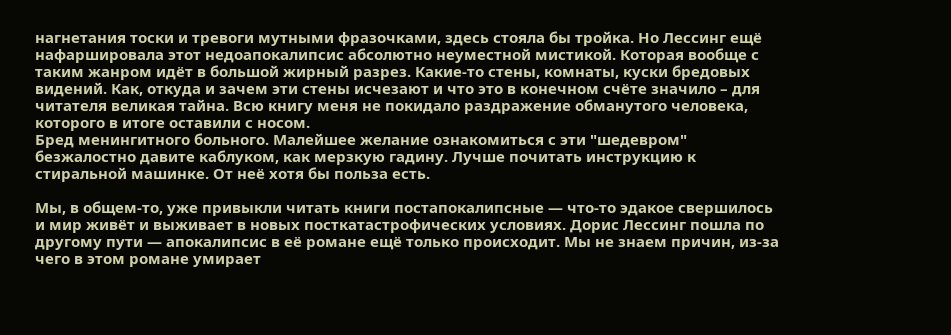нагнетания тоски и тревоги мутными фразочками, здесь стояла бы тройка. Но Лессинг ещё нафаршировала этот недоапокалипсис абсолютно неуместной мистикой. Которая вообще с таким жанром идёт в большой жирный разрез. Какие-то стены, комнаты, куски бредовых видений. Как, откуда и зачем эти стены исчезают и что это в конечном счёте значило – для читателя великая тайна. Всю книгу меня не покидало раздражение обманутого человека, которого в итоге оставили с носом.
Бред менингитного больного. Малейшее желание ознакомиться с эти "шедевром" безжалостно давите каблуком, как мерзкую гадину. Лучше почитать инструкцию к стиральной машинке. От неё хотя бы польза есть.

Мы, в общем-то, уже привыкли читать книги постапокалипсные — что-то эдакое свершилось и мир живёт и выживает в новых посткатастрофических условиях. Дорис Лессинг пошла по другому пути — апокалипсис в её романе ещё только происходит. Мы не знаем причин, из-за чего в этом романе умирает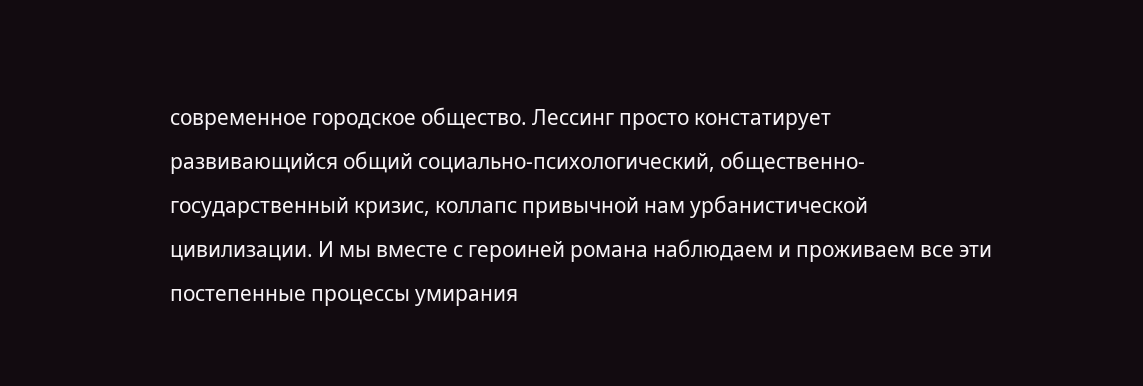современное городское общество. Лессинг просто констатирует развивающийся общий социально-психологический, общественно-государственный кризис, коллапс привычной нам урбанистической цивилизации. И мы вместе с героиней романа наблюдаем и проживаем все эти постепенные процессы умирания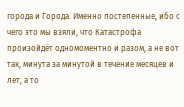города и Города. Именно постепенные, ибо с чего это мы взяли, что Катастрофа произойдёт одномоментно и разом, а не вот так, минута за минутой в течение месяцев и лет, а то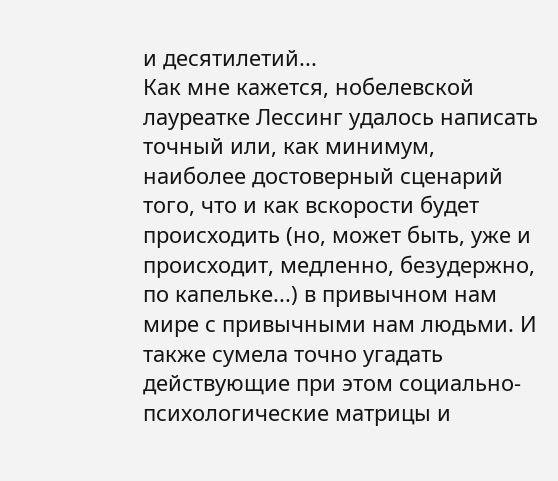и десятилетий...
Как мне кажется, нобелевской лауреатке Лессинг удалось написать точный или, как минимум, наиболее достоверный сценарий того, что и как вскорости будет происходить (но, может быть, уже и происходит, медленно, безудержно, по капельке...) в привычном нам мире с привычными нам людьми. И также сумела точно угадать действующие при этом социально-психологические матрицы и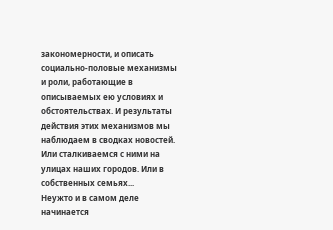закономерности, и описать социально-половые механизмы и роли, работающие в описываемых ею условиях и обстоятельствах. И результаты действия этих механизмов мы наблюдаем в сводках новостей. Или сталкиваемся с ними на улицах наших городов. Или в собственных семьях...
Неужто и в самом деле начинается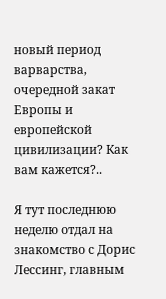новый период варварства, очередной закат Европы и европейской цивилизации? Как вам кажется?..

Я тут последнюю неделю отдал на знакомство с Дорис Лессинг, главным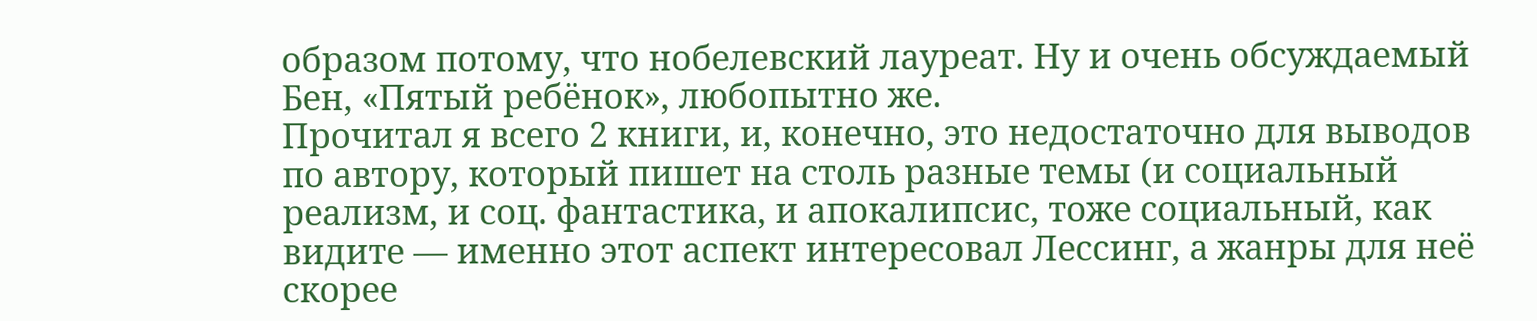образом потому, что нобелевский лауреат. Ну и очень обсуждаемый Бен, «Пятый ребёнок», любопытно же.
Прочитал я всего 2 книги, и, конечно, это недостаточно для выводов по автору, который пишет на столь разные темы (и социальный реализм, и соц. фантастика, и апокалипсис, тоже социальный, как видите — именно этот аспект интересовал Лессинг, а жанры для неё скорее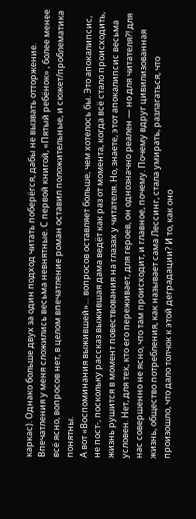каркас). Однако больше двух за один подход читать поберёгся, дабы не вызвать отторжение. Впечатления у меня сложились весьма невнятные. С первой книгой, «Пятый ребёнок» , более менее всё ясно, вопросов нет, в целом впечатление роман оставил положительные, и сюжет/проблематика понятны.
А вот «Воспоминания выжившей»… вопросов оставляет больше, чем хотелось бы. Это апокалипсис, не пост-, поскольку рассказ выжившая дама ведёт как раз от момента, когда всё стало происходить, жизнь рушится в момент повествования на глазах у читателя. Но, знаете, этот апокалипсис весьма условен. Нет, для тех, кто его переживает, для героев, он однозначно реален — но для читателя?! для нас совершенно не ясно, что там происходит, и главное, почему. Почему вдруг цивилизованная жизнь, общество потребления, как называет сама Лессинг, стала умирать, разлагаться, что произошло, что дало толчок к этой деградации? И то, как оно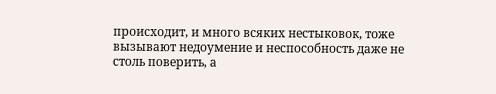происходит, и много всяких нестыковок, тоже вызывают недоумение и неспособность даже не столь поверить, а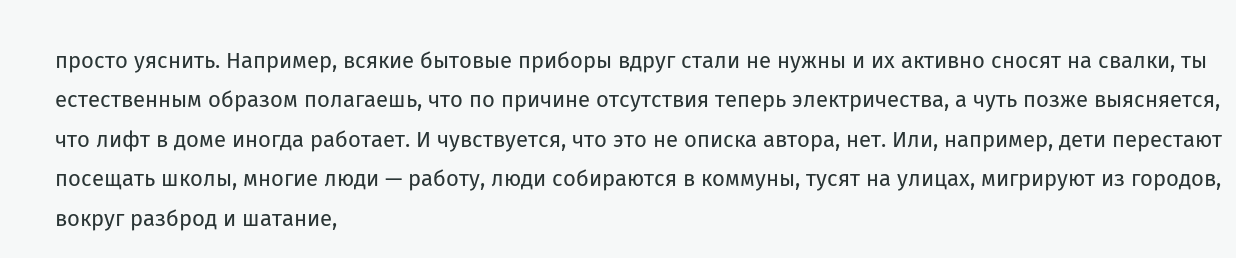просто уяснить. Например, всякие бытовые приборы вдруг стали не нужны и их активно сносят на свалки, ты естественным образом полагаешь, что по причине отсутствия теперь электричества, а чуть позже выясняется, что лифт в доме иногда работает. И чувствуется, что это не описка автора, нет. Или, например, дети перестают посещать школы, многие люди — работу, люди собираются в коммуны, тусят на улицах, мигрируют из городов, вокруг разброд и шатание,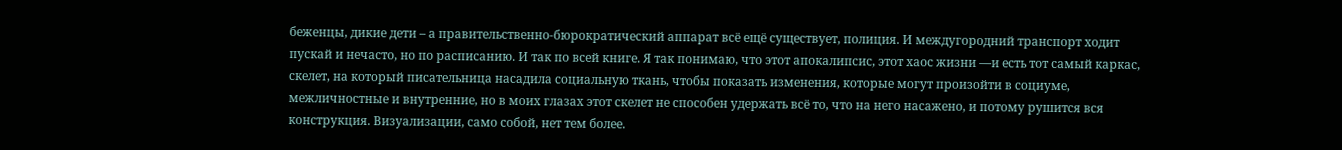беженцы, дикие дети – а правительственно-бюрократический аппарат всё ещё существует, полиция. И междугородний транспорт ходит пускай и нечасто, но по расписанию. И так по всей книге. Я так понимаю, что этот апокалипсис, этот хаос жизни —и есть тот самый каркас, скелет, на который писательница насадила социальную ткань, чтобы показать изменения, которые могут произойти в социуме, межличностные и внутренние, но в моих глазах этот скелет не способен удержать всё то, что на него насажено, и потому рушится вся конструкция. Визуализации, само собой, нет тем более.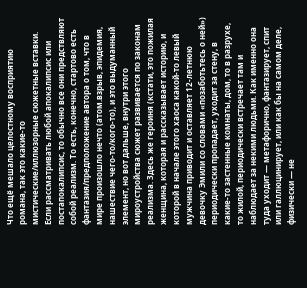Что ещё мешало целостному восприятию романа, так это какие-то мистические/иллюзорные сюжетные вставки. Если рассматривать любой апокалипсис или постапокалипсис, то обычно все они предствляют собой реализм. То есть, конечно, стартово есть фантазия/предположение автора о том, что в мире произошло нечто (атом.взрыв, эпидемия, нашествие чего-то/кого-то), и это выдуманный элемент, но вот дальше, внутри этого мироустройства сюжет развивается по законам реализма. Здесь же героиня (кстати, это пожилая женщина, которая и рассказывает историю, и которой в начале этого хаоса какой-то левый мужчина приводит и оставляет 12-летнюю девочку Эмили со словами «позаботьтесь о ней») периодически пропадает, уходит за стену, в какие-то застенные комнаты, дом, то в разрухе, то жилой, периодически встречает там и наблюдает за некими людьми. Как именно она туда уходит — метафорично, фантазирует, спит или галлюцинирует, или как бы на самом деле, физически — не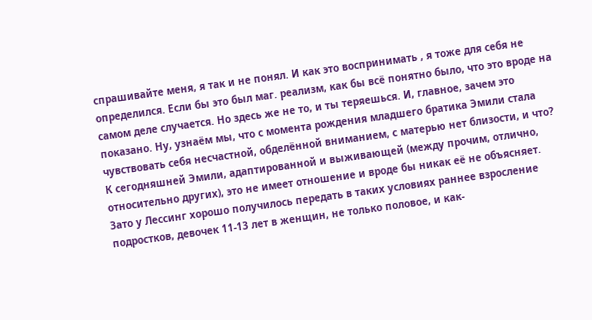спрашивайте меня, я так и не понял. И как это воспринимать , я тоже для себя не определился. Если бы это был маг. реализм, как бы всё понятно было, что это вроде на самом деле случается. Но здесь же не то, и ты теряешься. И, главное, зачем это показано. Ну, узнаём мы, что с момента рождения младшего братика Эмили стала чувствовать себя несчастной, обделённой вниманием, с матерью нет близости, и что? К сегодняшней Эмили, адаптированной и выживающей (между прочим, отлично, относительно других), это не имеет отношение и вроде бы никак её не объясняет.
Зато у Лессинг хорошо получилось передать в таких условиях раннее взросление подростков, девочек 11-13 лет в женщин, не только половое, и как-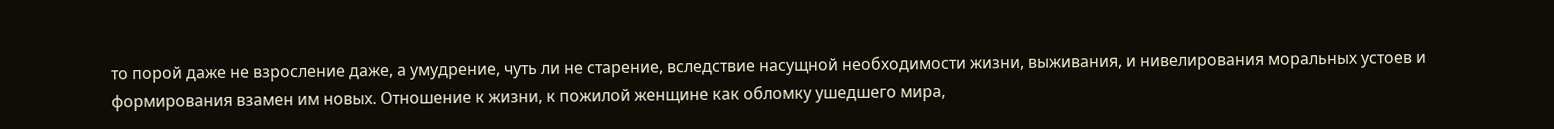то порой даже не взросление даже, а умудрение, чуть ли не старение, вследствие насущной необходимости жизни, выживания, и нивелирования моральных устоев и формирования взамен им новых. Отношение к жизни, к пожилой женщине как обломку ушедшего мира,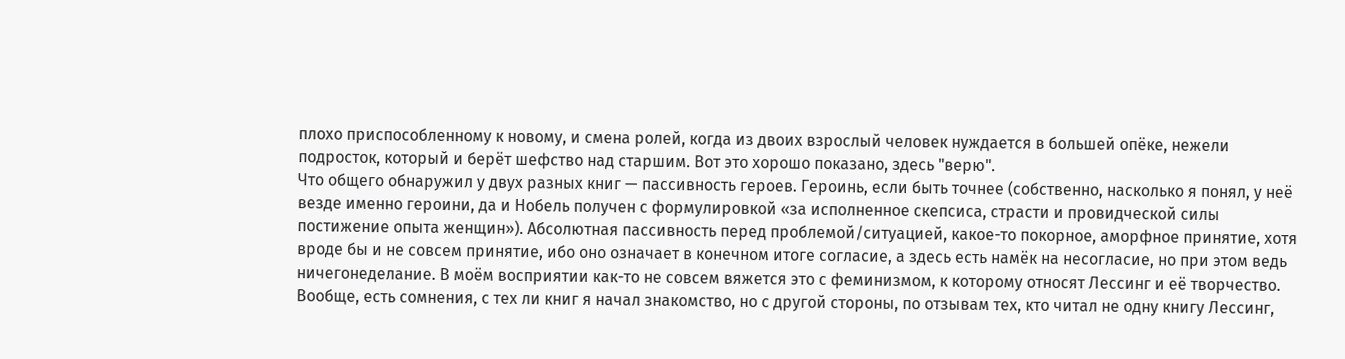плохо приспособленному к новому, и смена ролей, когда из двоих взрослый человек нуждается в большей опёке, нежели подросток, который и берёт шефство над старшим. Вот это хорошо показано, здесь "верю".
Что общего обнаружил у двух разных книг — пассивность героев. Героинь, если быть точнее (собственно, насколько я понял, у неё везде именно героини, да и Нобель получен с формулировкой «за исполненное скепсиса, страсти и провидческой силы постижение опыта женщин»). Абсолютная пассивность перед проблемой/ситуацией, какое-то покорное, аморфное принятие, хотя вроде бы и не совсем принятие, ибо оно означает в конечном итоге согласие, а здесь есть намёк на несогласие, но при этом ведь ничегонеделание. В моём восприятии как-то не совсем вяжется это с феминизмом, к которому относят Лессинг и её творчество.
Вообще, есть сомнения, с тех ли книг я начал знакомство, но с другой стороны, по отзывам тех, кто читал не одну книгу Лессинг,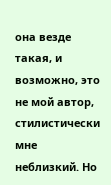она везде такая, и возможно, это не мой автор, стилистически мне неблизкий. Но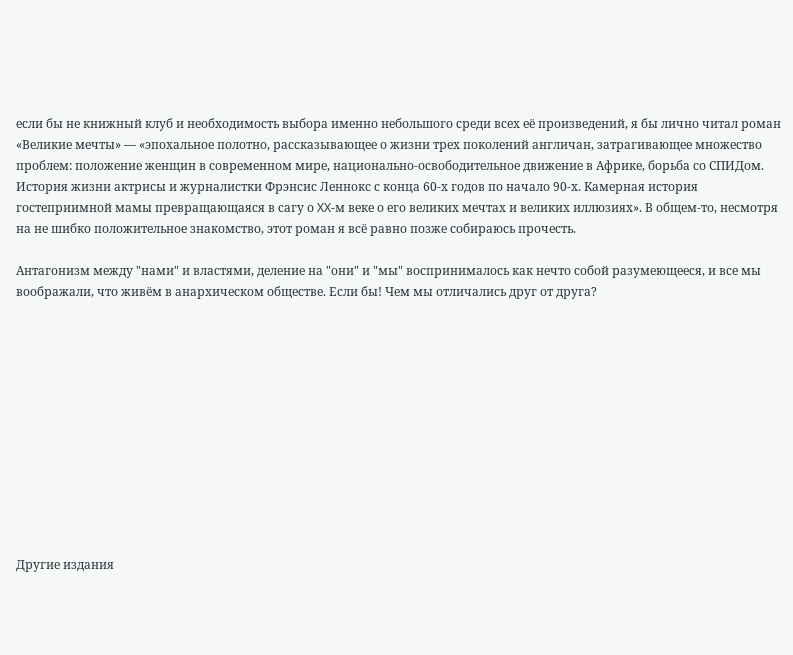если бы не книжный клуб и необходимость выбора именно небольшого среди всех её произведений, я бы лично читал роман «Великие мечты» — «эпохальное полотно, рассказывающее о жизни трех поколений англичан, затрагивающее множество проблем: положение женщин в современном мире, национально-освободительное движение в Африке, борьба со СПИДом. История жизни актрисы и журналистки Фрэнсис Леннокс с конца 60-х годов по начало 90-х. Камерная история гостеприимной мамы превращающаяся в сагу о XX-м веке о его великих мечтах и великих иллюзиях». В общем-то, несмотря на не шибко положительное знакомство, этот роман я всё равно позже собираюсь прочесть.

Антагонизм между "нами" и властями, деление на "они" и "мы" воспринималось как нечто собой разумеющееся, и все мы воображали, что живём в анархическом обществе. Если бы! Чем мы отличались друг от друга?












Другие издания